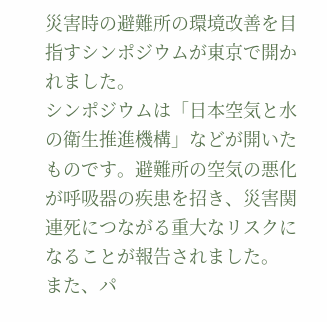災害時の避難所の環境改善を目指すシンポジウムが東京で開かれました。
シンポジウムは「日本空気と水の衛生推進機構」などが開いたものです。避難所の空気の悪化が呼吸器の疾患を招き、災害関連死につながる重大なリスクになることが報告されました。
また、パ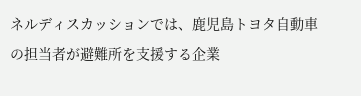ネルディスカッションでは、鹿児島トヨタ自動車の担当者が避難所を支援する企業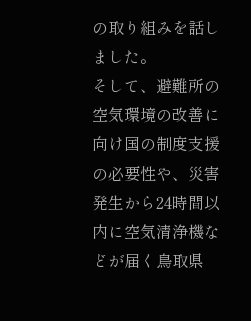の取り組みを話しました。
そして、避難所の空気環境の改善に向け国の制度支援の必要性や、災害発生から24時間以内に空気清浄機などが届く鳥取県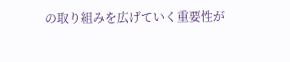の取り組みを広げていく重要性が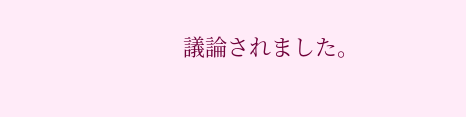議論されました。